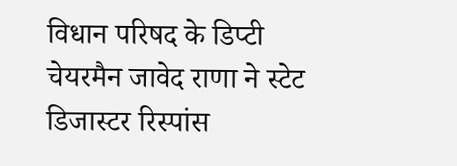विधान परिषद के डिप्टी चेयरमैन जावेद राणा ने स्टेट डिजास्टर रिस्पांस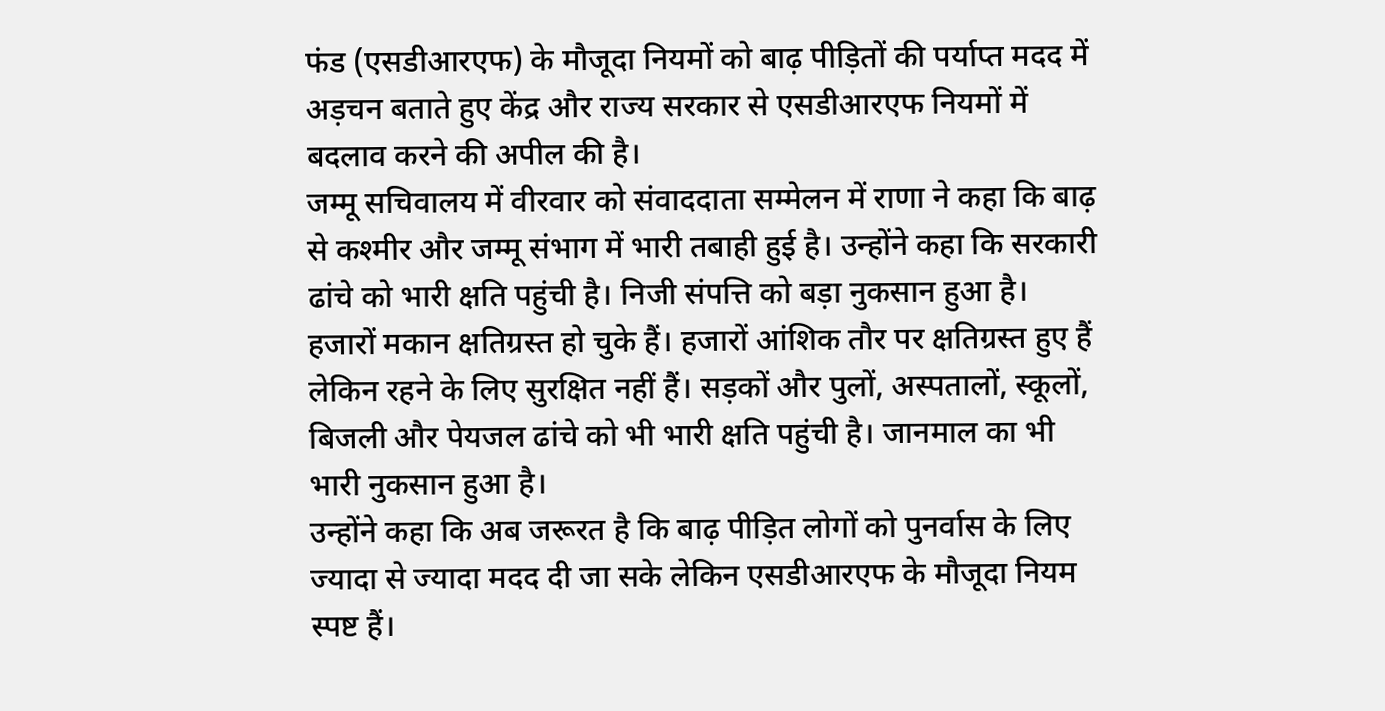फंड (एसडीआरएफ) के मौजूदा नियमों को बाढ़ पीड़ितों की पर्याप्त मदद में अड़चन बताते हुए केंद्र और राज्य सरकार से एसडीआरएफ नियमों में बदलाव करने की अपील की है।
जम्मू सचिवालय में वीरवार को संवाददाता सम्मेलन में राणा ने कहा कि बाढ़ से कश्मीर और जम्मू संभाग में भारी तबाही हुई है। उन्होंने कहा कि सरकारी ढांचे को भारी क्षति पहुंची है। निजी संपत्ति को बड़ा नुकसान हुआ है।
हजारों मकान क्षतिग्रस्त हो चुके हैं। हजारों आंशिक तौर पर क्षतिग्रस्त हुए हैं लेकिन रहने के लिए सुरक्षित नहीं हैं। सड़कों और पुलों, अस्पतालों, स्कूलों, बिजली और पेयजल ढांचे को भी भारी क्षति पहुंची है। जानमाल का भी भारी नुकसान हुआ है।
उन्होंने कहा कि अब जरूरत है कि बाढ़ पीड़ित लोगों को पुनर्वास के लिए ज्यादा से ज्यादा मदद दी जा सके लेकिन एसडीआरएफ के मौजूदा नियम स्पष्ट हैं।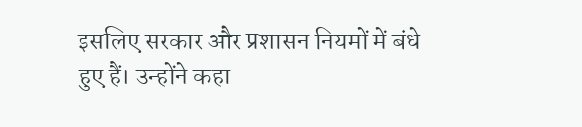इसलिए सरकार और प्रशासन नियमों में बंधे हुए हैं। उन्होंने कहा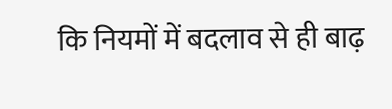कि नियमों में बदलाव से ही बाढ़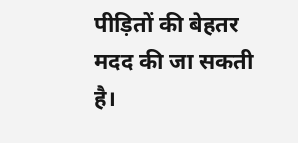पीड़ितों की बेहतर मदद की जा सकती है।